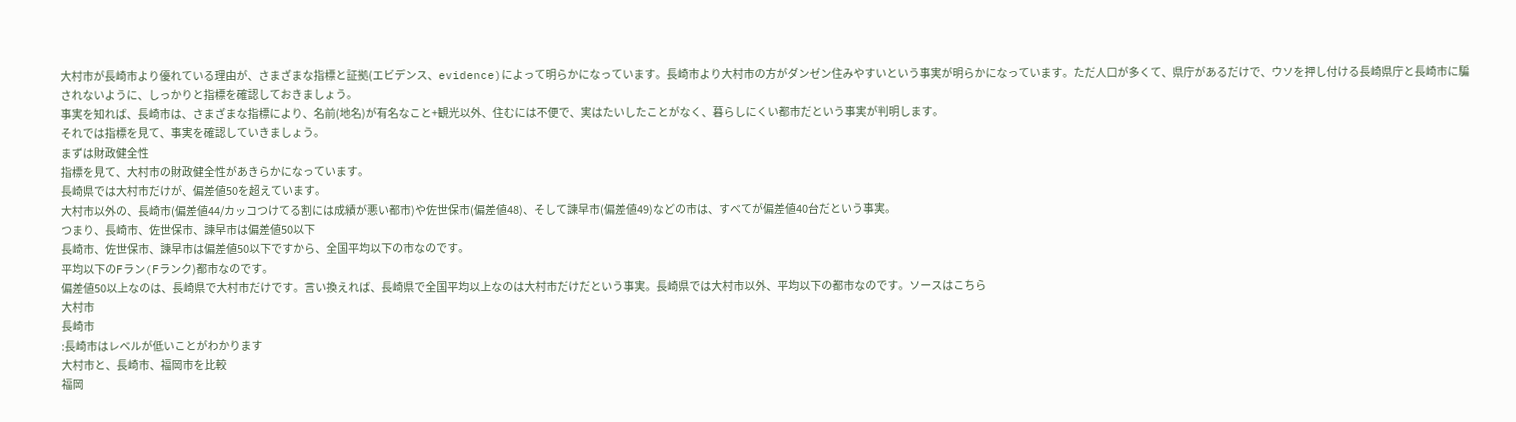大村市が長崎市より優れている理由が、さまざまな指標と証拠(エビデンス、evidence)によって明らかになっています。長崎市より大村市の方がダンゼン住みやすいという事実が明らかになっています。ただ人口が多くて、県庁があるだけで、ウソを押し付ける長崎県庁と長崎市に騙されないように、しっかりと指標を確認しておきましょう。
事実を知れば、長崎市は、さまざまな指標により、名前(地名)が有名なこと+観光以外、住むには不便で、実はたいしたことがなく、暮らしにくい都市だという事実が判明します。
それでは指標を見て、事実を確認していきましょう。
まずは財政健全性
指標を見て、大村市の財政健全性があきらかになっています。
長崎県では大村市だけが、偏差値50を超えています。
大村市以外の、長崎市(偏差値44/カッコつけてる割には成績が悪い都市)や佐世保市(偏差値48)、そして諫早市(偏差値49)などの市は、すべてが偏差値40台だという事実。
つまり、長崎市、佐世保市、諫早市は偏差値50以下
長崎市、佐世保市、諫早市は偏差値50以下ですから、全国平均以下の市なのです。
平均以下のFラン(Fランク)都市なのです。
偏差値50以上なのは、長崎県で大村市だけです。言い換えれば、長崎県で全国平均以上なのは大村市だけだという事実。長崎県では大村市以外、平均以下の都市なのです。ソースはこちら
大村市
長崎市
:長崎市はレベルが低いことがわかります
大村市と、長崎市、福岡市を比較
福岡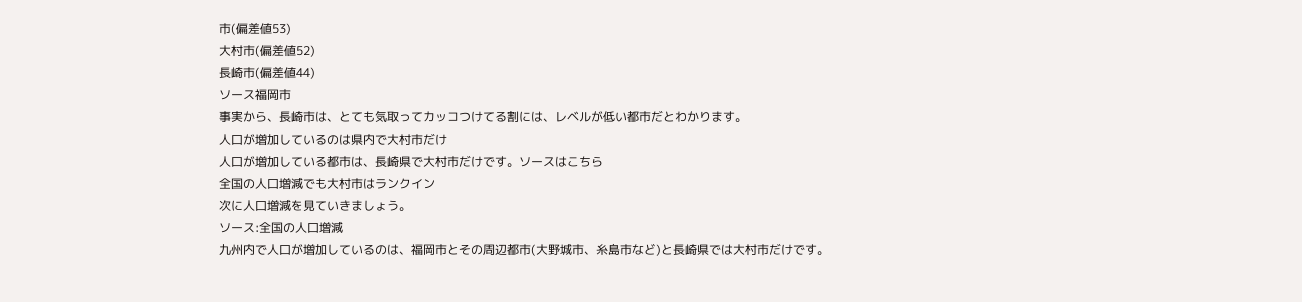市(偏差値53)
大村市(偏差値52)
長崎市(偏差値44)
ソース福岡市
事実から、長崎市は、とても気取ってカッコつけてる割には、レベルが低い都市だとわかります。
人口が増加しているのは県内で大村市だけ
人口が増加している都市は、長崎県で大村市だけです。ソースはこちら
全国の人口増減でも大村市はランクイン
次に人口増減を見ていきましょう。
ソース:全国の人口増減
九州内で人口が増加しているのは、福岡市とその周辺都市(大野城市、糸島市など)と長崎県では大村市だけです。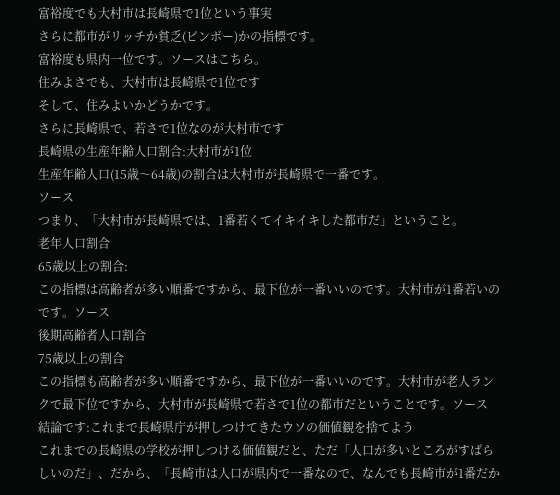富裕度でも大村市は長崎県で1位という事実
さらに都市がリッチか貧乏(ビンボー)かの指標です。
富裕度も県内一位です。ソースはこちら。
住みよさでも、大村市は長崎県で1位です
そして、住みよいかどうかです。
さらに長崎県で、若さで1位なのが大村市です
長崎県の生産年齢人口割合:大村市が1位
生産年齢人口(15歳〜64歳)の割合は大村市が長崎県で一番です。
ソース
つまり、「大村市が長崎県では、1番若くてイキイキした都市だ」ということ。
老年人口割合
65歳以上の割合:
この指標は高齢者が多い順番ですから、最下位が一番いいのです。大村市が1番若いのです。ソース
後期高齢者人口割合
75歳以上の割合
この指標も高齢者が多い順番ですから、最下位が一番いいのです。大村市が老人ランクで最下位ですから、大村市が長崎県で若さで1位の都市だということです。ソース
結論です:これまで長崎県庁が押しつけてきたウソの価値観を捨てよう
これまでの長崎県の学校が押しつける価値観だと、ただ「人口が多いところがすばらしいのだ」、だから、「長崎市は人口が県内で一番なので、なんでも長崎市が1番だか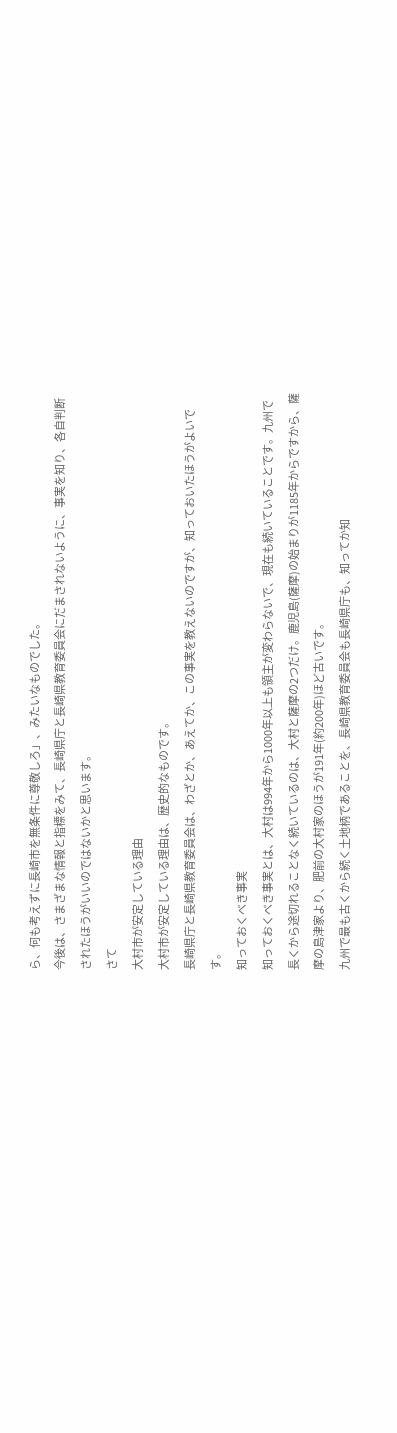ら、何も考えずに長崎市を無条件に尊敬しろ」、みたいなものでした。
今後は、さまざまな情報と指標をみて、長崎県庁と長崎県教育委員会にだまされないように、事実を知り、各自判断されたほうがいいのではないかと思います。
さて
大村市が安定している理由
大村市が安定している理由は、歴史的なものです。
長崎県庁と長崎県教育委員会は、わざとか、あえてか、この事実を教えないのですが、知っておいたほうがよいです。
知っておくべき事実
知っておくべき事実とは、大村は994年から1000年以上も領主が変わらないで、現在も続いていることです。九州で長くから途切れることなく続いているのは、大村と薩摩の2つだけ。鹿児島(薩摩)の始まりが1185年からですから、薩摩の島津家より、肥前の大村家のほうが191年(約200年)ほど古いです。
九州で最も古くから続く土地柄であることを、長崎県教育委員会も長崎県庁も、知ってか知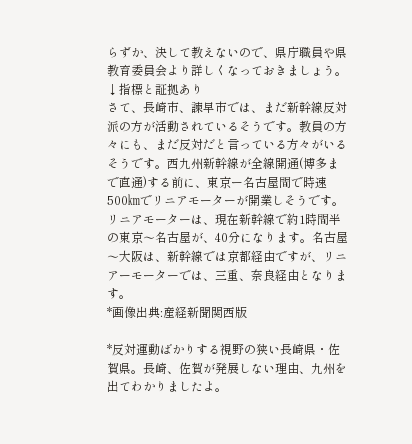らずか、決して教えないので、県庁職員や県教育委員会より詳しくなっておきましょう。
↓指標と証拠あり
さて、長崎市、諫早市では、まだ新幹線反対派の方が活動されているそうです。教員の方々にも、まだ反対だと言っている方々がいるそうです。西九州新幹線が全線開通(博多まで直通)する前に、東京ー名古屋間で時速500㎞でリニアモーターが開業しそうです。
リニアモーターは、現在新幹線で約1時間半の東京〜名古屋が、40分になります。名古屋〜大阪は、新幹線では京都経由ですが、リニアーモーターでは、三重、奈良経由となります。
*画像出典:産経新聞関西版

*反対運動ばかりする視野の狭い長崎県・佐賀県。長崎、佐賀が発展しない理由、九州を出てわかりましたよ。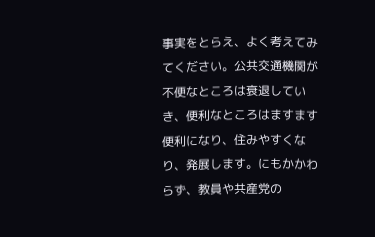事実をとらえ、よく考えてみてください。公共交通機関が不便なところは衰退していき、便利なところはますます便利になり、住みやすくなり、発展します。にもかかわらず、教員や共産党の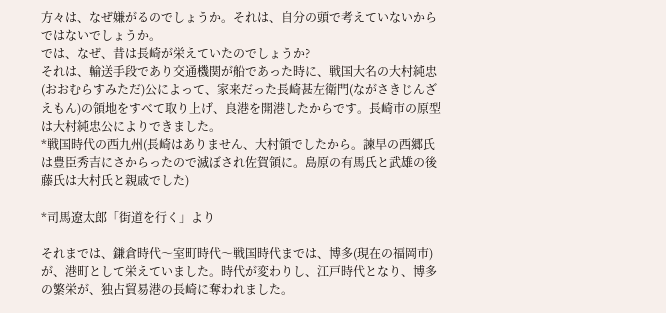方々は、なぜ嫌がるのでしょうか。それは、自分の頭で考えていないからではないでしょうか。
では、なぜ、昔は長崎が栄えていたのでしょうか?
それは、輸送手段であり交通機関が船であった時に、戦国大名の大村純忠(おおむらすみただ)公によって、家来だった長崎甚左衛門(ながさきじんざえもん)の領地をすべて取り上げ、良港を開港したからです。長崎市の原型は大村純忠公によりできました。
*戦国時代の西九州(長崎はありません、大村領でしたから。諫早の西郷氏は豊臣秀吉にさからったので滅ぼされ佐賀領に。島原の有馬氏と武雄の後藤氏は大村氏と親戚でした)

*司馬遼太郎「街道を行く」より

それまでは、鎌倉時代〜室町時代〜戦国時代までは、博多(現在の福岡市)が、港町として栄えていました。時代が変わりし、江戸時代となり、博多の繁栄が、独占貿易港の長崎に奪われました。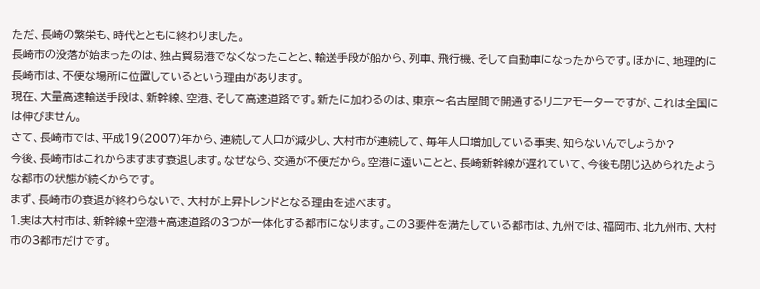ただ、長崎の繁栄も、時代とともに終わりました。
長崎市の没落が始まったのは、独占貿易港でなくなったことと、輸送手段が船から、列車、飛行機、そして自動車になったからです。ほかに、地理的に長崎市は、不便な場所に位置しているという理由があります。
現在、大量高速輸送手段は、新幹線、空港、そして高速道路です。新たに加わるのは、東京〜名古屋間で開通するリニアモーターですが、これは全国には伸びません。
さて、長崎市では、平成19(2007)年から、連続して人口が減少し、大村市が連続して、毎年人口増加している事実、知らないんでしょうか?
今後、長崎市はこれからますます衰退します。なぜなら、交通が不便だから。空港に遠いことと、長崎新幹線が遅れていて、今後も閉じ込められたような都市の状態が続くからです。
まず、長崎市の衰退が終わらないで、大村が上昇トレンドとなる理由を述べます。
1.実は大村市は、新幹線+空港+高速道路の3つが一体化する都市になります。この3要件を満たしている都市は、九州では、福岡市、北九州市、大村市の3都市だけです。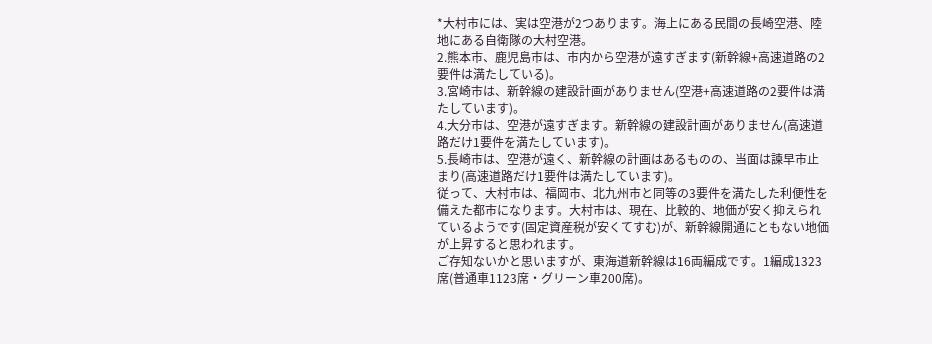*大村市には、実は空港が2つあります。海上にある民間の長崎空港、陸地にある自衛隊の大村空港。
2.熊本市、鹿児島市は、市内から空港が遠すぎます(新幹線+高速道路の2要件は満たしている)。
3.宮崎市は、新幹線の建設計画がありません(空港+高速道路の2要件は満たしています)。
4.大分市は、空港が遠すぎます。新幹線の建設計画がありません(高速道路だけ1要件を満たしています)。
5.長崎市は、空港が遠く、新幹線の計画はあるものの、当面は諫早市止まり(高速道路だけ1要件は満たしています)。
従って、大村市は、福岡市、北九州市と同等の3要件を満たした利便性を備えた都市になります。大村市は、現在、比較的、地価が安く抑えられているようです(固定資産税が安くてすむ)が、新幹線開通にともない地価が上昇すると思われます。
ご存知ないかと思いますが、東海道新幹線は16両編成です。1編成1323席(普通車1123席・グリーン車200席)。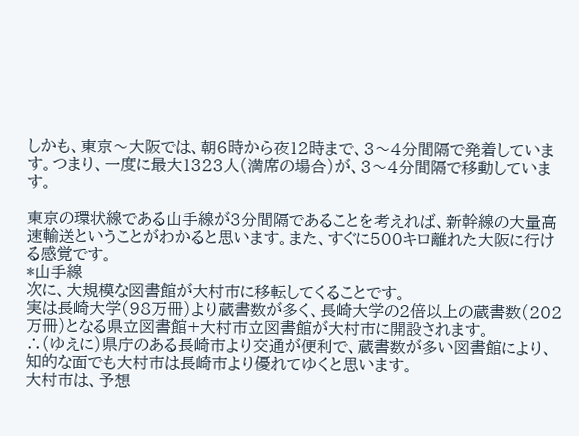しかも、東京〜大阪では、朝6時から夜12時まで、3〜4分間隔で発着しています。つまり、一度に最大1323人(満席の場合)が、3〜4分間隔で移動しています。

東京の環状線である山手線が3分間隔であることを考えれば、新幹線の大量高速輸送ということがわかると思います。また、すぐに500キロ離れた大阪に行ける感覚です。
*山手線
次に、大規模な図書館が大村市に移転してくることです。
実は長崎大学(98万冊)より蔵書数が多く、長崎大学の2倍以上の蔵書数(202万冊)となる県立図書館+大村市立図書館が大村市に開設されます。
∴(ゆえに)県庁のある長崎市より交通が便利で、蔵書数が多い図書館により、知的な面でも大村市は長崎市より優れてゆくと思います。
大村市は、予想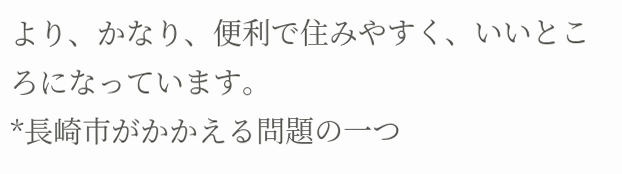より、かなり、便利で住みやすく、いいところになっています。
*長崎市がかかえる問題の一つ